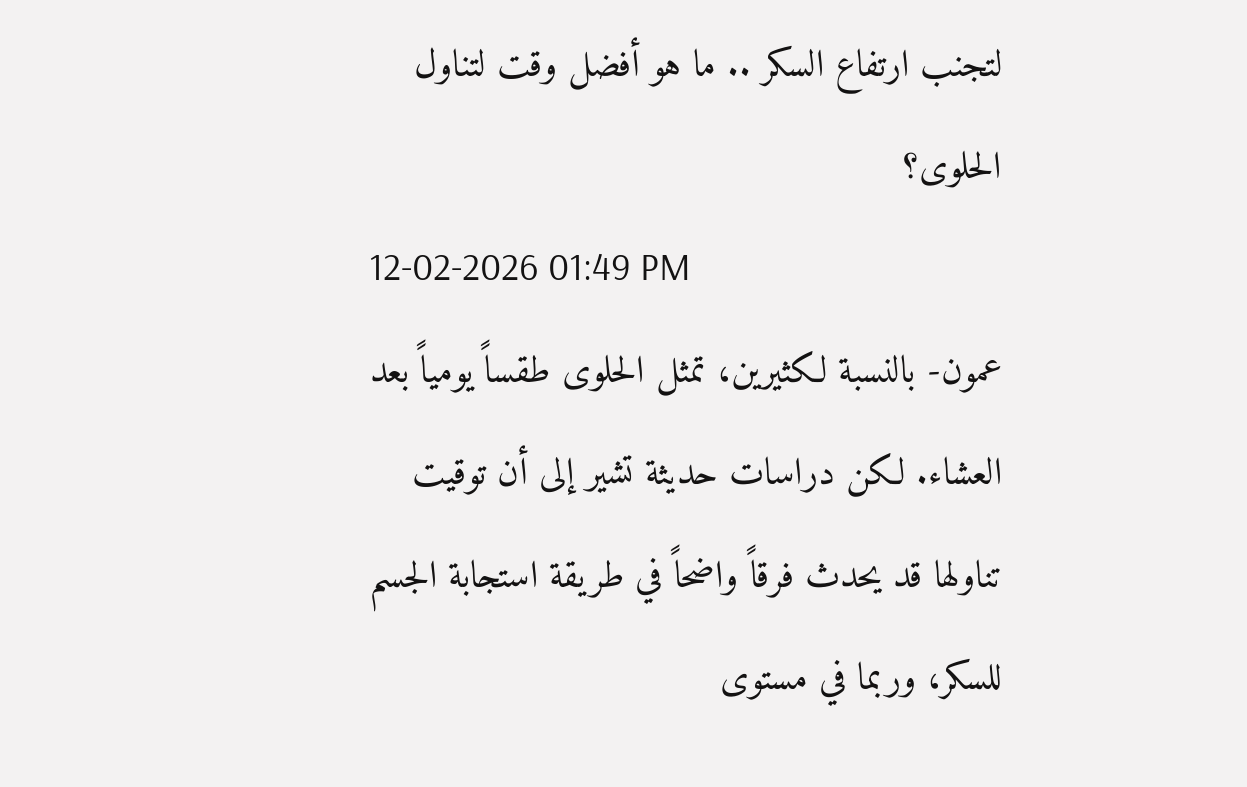لتجنب ارتفاع السكر .. ما هو أفضل وقت لتناول الحلوى؟
12-02-2026 01:49 PM
عمون- بالنسبة لكثيرين، تمثل الحلوى طقساً يومياً بعد العشاء. لكن دراسات حديثة تشير إلى أن توقيت تناولها قد يحدث فرقاً واضحاً في طريقة استجابة الجسم للسكر، وربما في مستوى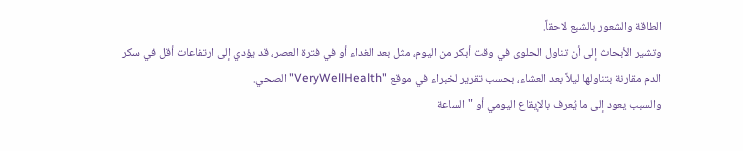الطاقة والشعور بالشبع لاحقاً.
وتشير الأبحاث إلى أن تناول الحلوى في وقت أبكر من اليوم، مثل بعد الغداء أو في فترة العصر، قد يؤدي إلى ارتفاعات أقل في سكر الدم مقارنة بتناولها ليلاً بعد العشاء، بحسب تقرير لخبراء في موقع "VeryWellHealth" الصحي.
والسبب يعود إلى ما يُعرف بالإيقاع اليومي أو "الساعة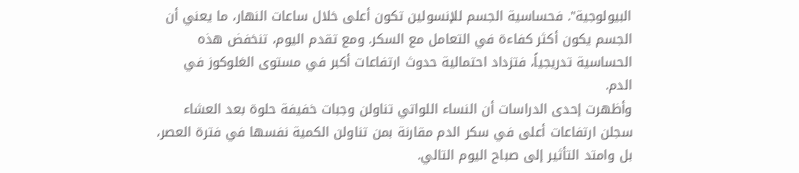البيولوجية". فحساسية الجسم للإنسولين تكون أعلى خلال ساعات النهار، ما يعني أن الجسم يكون أكثر كفاءة في التعامل مع السكر. ومع تقدم اليوم، تنخفض هذه الحساسية تدريجياً، فتزداد احتمالية حدوث ارتفاعات أكبر في مستوى الغلوكوز في الدم.
وأظهرت إحدى الدراسات أن النساء اللواتي تناولن وجبات خفيفة حلوة بعد العشاء سجلن ارتفاعات أعلى في سكر الدم مقارنة بمن تناولن الكمية نفسها في فترة العصر، بل وامتد التأثير إلى صباح اليوم التالي.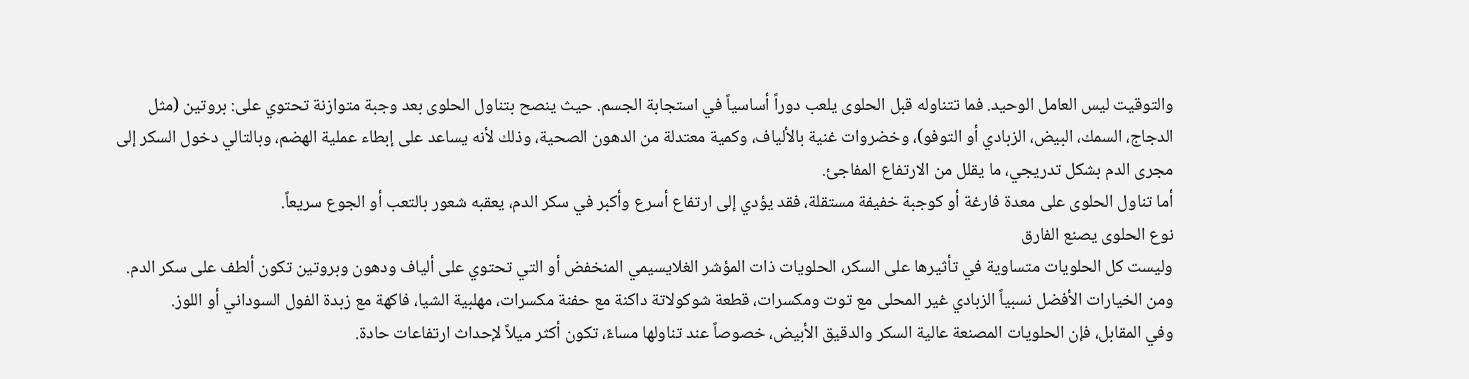والتوقيت ليس العامل الوحيد. فما تتناوله قبل الحلوى يلعب دوراً أساسياً في استجابة الجسم. حيث ينصح بتناول الحلوى بعد وجبة متوازنة تحتوي على: بروتين (مثل الدجاج، السمك، البيض، الزبادي أو التوفو)، وخضروات غنية بالألياف، وكمية معتدلة من الدهون الصحية، وذلك لأنه يساعد على إبطاء عملية الهضم، وبالتالي دخول السكر إلى مجرى الدم بشكل تدريجي، ما يقلل من الارتفاع المفاجئ.
أما تناول الحلوى على معدة فارغة أو كوجبة خفيفة مستقلة، فقد يؤدي إلى ارتفاع أسرع وأكبر في سكر الدم، يعقبه شعور بالتعب أو الجوع سريعاً.
نوع الحلوى يصنع الفارق
وليست كل الحلويات متساوية في تأثيرها على السكر، الحلويات ذات المؤشر الغلايسيمي المنخفض أو التي تحتوي على ألياف ودهون وبروتين تكون ألطف على سكر الدم.
ومن الخيارات الأفضل نسبياً الزبادي غير المحلى مع توت ومكسرات، قطعة شوكولاتة داكنة مع حفنة مكسرات، مهلبية الشيا، فاكهة مع زبدة الفول السوداني أو اللوز.
وفي المقابل، فإن الحلويات المصنعة عالية السكر والدقيق الأبيض، خصوصاً عند تناولها مساءً، تكون أكثر ميلاً لإحداث ارتفاعات حادة.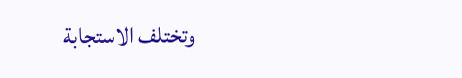وتختلف الاستجابة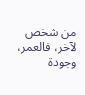من شخص لآخر، فالعمر، وجودة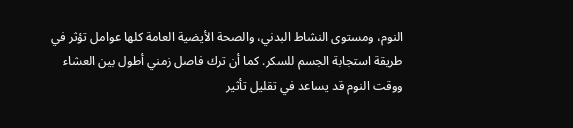النوم، ومستوى النشاط البدني، والصحة الأيضية العامة كلها عوامل تؤثر في طريقة استجابة الجسم للسكر. كما أن ترك فاصل زمني أطول بين العشاء ووقت النوم قد يساعد في تقليل تأثير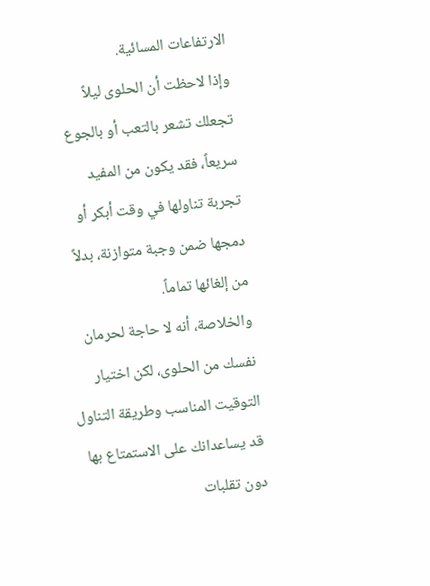الارتفاعات المسائية.
وإذا لاحظت أن الحلوى ليلاً تجعلك تشعر بالتعب أو بالجوع سريعاً، فقد يكون من المفيد تجربة تناولها في وقت أبكر أو دمجها ضمن وجبة متوازنة، بدلاً من إلغائها تماماً.
والخلاصة، أنه لا حاجة لحرمان نفسك من الحلوى، لكن اختيار التوقيت المناسب وطريقة التناول قد يساعدانك على الاستمتاع بها دون تقلبات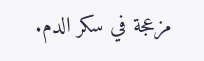مزعجة في سكر الدم.